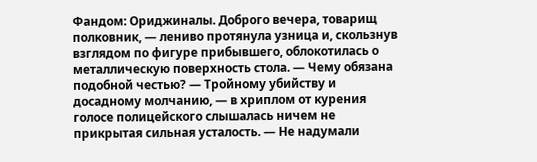Фандом: Ориджиналы. Доброго вечера, товарищ полковник, — лениво протянула узница и, скользнув взглядом по фигуре прибывшего, облокотилась о металлическую поверхность стола. — Чему обязана подобной честью? — Тройному убийству и досадному молчанию, — в хриплом от курения голосе полицейского слышалась ничем не прикрытая сильная усталость. — Не надумали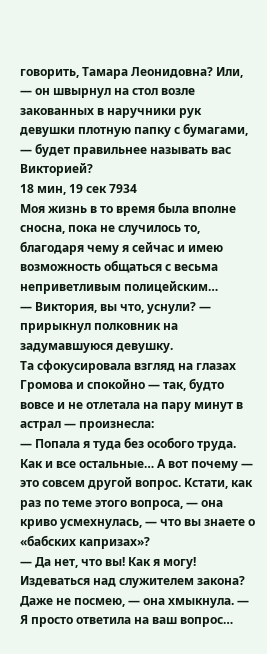говорить, Тамара Леонидовна? Или, — он швырнул на стол возле закованных в наручники рук девушки плотную папку с бумагами, — будет правильнее называть вас Викторией?
18 мин, 19 сек 7934
Моя жизнь в то время была вполне сносна, пока не случилось то, благодаря чему я сейчас и имею возможность общаться с весьма неприветливым полицейским…
— Виктория, вы что, уснули? — прирыкнул полковник на задумавшуюся девушку.
Та сфокусировала взгляд на глазах Громова и спокойно — так, будто вовсе и не отлетала на пару минут в астрал — произнесла:
— Попала я туда без особого труда. Как и все остальные… А вот почему — это совсем другой вопрос. Кстати, как раз по теме этого вопроса, — она криво усмехнулась, — что вы знаете о «бабских капризах»?
— Да нет, что вы! Как я могу! Издеваться над служителем закона? Даже не посмею, — она хмыкнула. — Я просто ответила на ваш вопрос…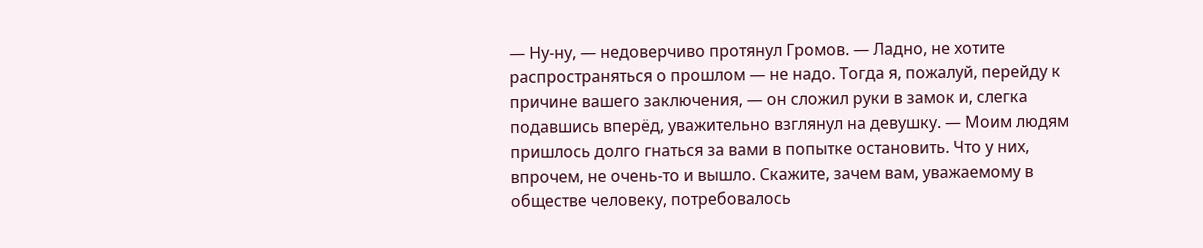— Ну-ну, — недоверчиво протянул Громов. — Ладно, не хотите распространяться о прошлом — не надо. Тогда я, пожалуй, перейду к причине вашего заключения, — он сложил руки в замок и, слегка подавшись вперёд, уважительно взглянул на девушку. — Моим людям пришлось долго гнаться за вами в попытке остановить. Что у них, впрочем, не очень-то и вышло. Скажите, зачем вам, уважаемому в обществе человеку, потребовалось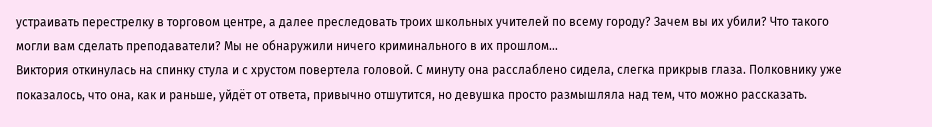устраивать перестрелку в торговом центре, а далее преследовать троих школьных учителей по всему городу? Зачем вы их убили? Что такого могли вам сделать преподаватели? Мы не обнаружили ничего криминального в их прошлом…
Виктория откинулась на спинку стула и с хрустом повертела головой. С минуту она расслаблено сидела, слегка прикрыв глаза. Полковнику уже показалось, что она, как и раньше, уйдёт от ответа, привычно отшутится, но девушка просто размышляла над тем, что можно рассказать.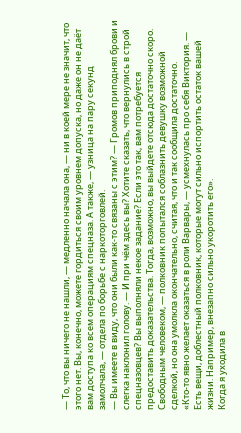— То, что вы ничего не нашли, — медленно начала она, — ни в коей мере не значит, что этого нет. Вы, конечно, можете гордиться своим уровнем допуска, но даже он не даёт вам доступа ко всем операциям спецназа. А также, — узница на пару секунд замолчала, — отдела по борьбе с наркоторговлей.
— Вы имеете в виду, что они были как-то связаны с этим? — Громов приподнял брови и слегка наклонил голову. — И при чём здесь вы? Хотите сказать, что вернулись в строй спецназовцев? Вы выполняли некое задание? Если это так, вам потребуется предоставить доказательства. Тогда, возможно, вы выйдете отсюда достаточно скоро. Свободным человеком, — полковник попытался соблазнить девушку возможной сделкой, но она умолкла окончательно, считая, что и так сообщила достаточно.
«Кто-то явно желает оказаться в роли Варвары, — усмехнулась про себя Виктория. — Есть вещи, доблестный полковник, которые могут сильно испортить остаток вашей жизни. Например, внезапно сильно укоротить его».
Когда я уходила в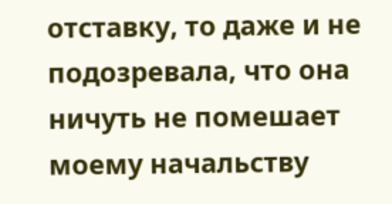отставку, то даже и не подозревала, что она ничуть не помешает моему начальству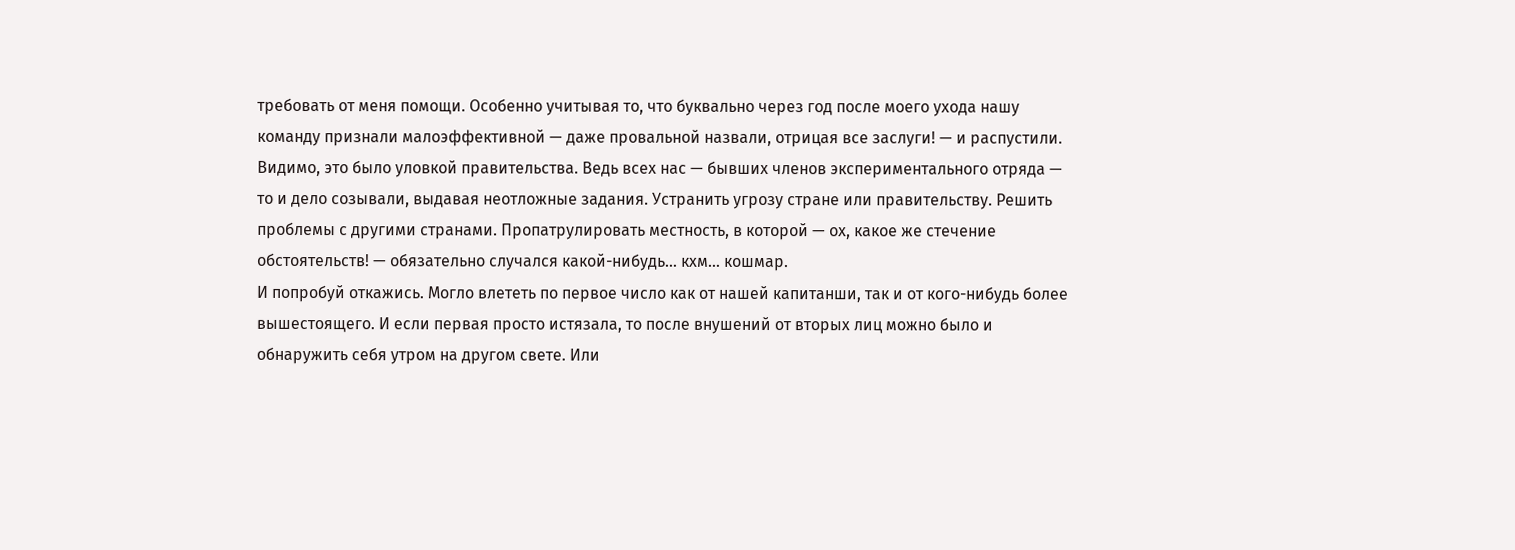требовать от меня помощи. Особенно учитывая то, что буквально через год после моего ухода нашу команду признали малоэффективной — даже провальной назвали, отрицая все заслуги! — и распустили.
Видимо, это было уловкой правительства. Ведь всех нас — бывших членов экспериментального отряда — то и дело созывали, выдавая неотложные задания. Устранить угрозу стране или правительству. Решить проблемы с другими странами. Пропатрулировать местность, в которой — ох, какое же стечение обстоятельств! — обязательно случался какой-нибудь… кхм… кошмар.
И попробуй откажись. Могло влететь по первое число как от нашей капитанши, так и от кого-нибудь более вышестоящего. И если первая просто истязала, то после внушений от вторых лиц можно было и обнаружить себя утром на другом свете. Или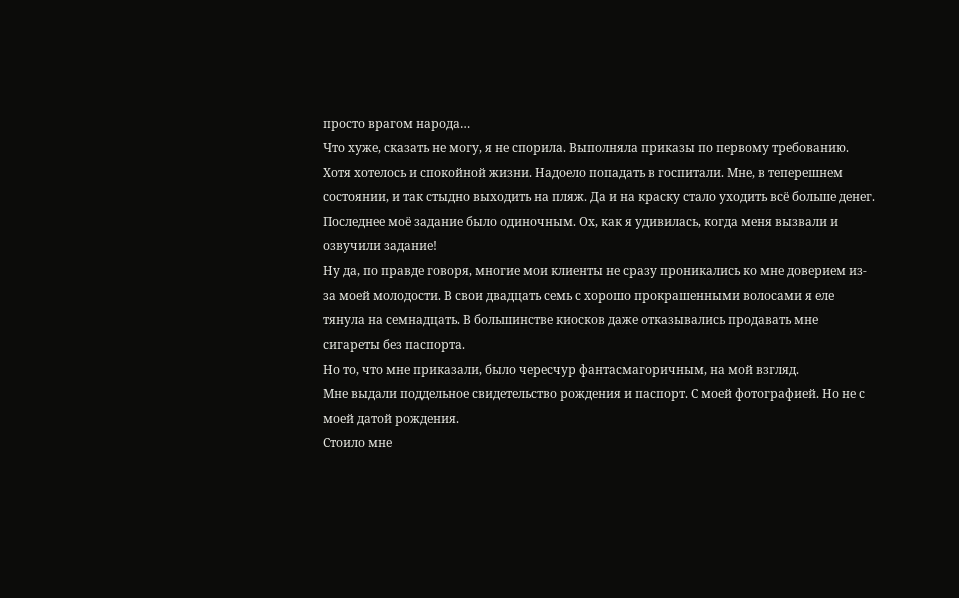просто врагом народа…
Что хуже, сказать не могу, я не спорила. Выполняла приказы по первому требованию. Хотя хотелось и спокойной жизни. Надоело попадать в госпитали. Мне, в теперешнем состоянии, и так стыдно выходить на пляж. Да и на краску стало уходить всё больше денег.
Последнее моё задание было одиночным. Ох, как я удивилась, когда меня вызвали и озвучили задание!
Ну да, по правде говоря, многие мои клиенты не сразу проникались ко мне доверием из-за моей молодости. В свои двадцать семь с хорошо прокрашенными волосами я еле тянула на семнадцать. В большинстве киосков даже отказывались продавать мне сигареты без паспорта.
Но то, что мне приказали, было чересчур фантасмагоричным, на мой взгляд.
Мне выдали поддельное свидетельство рождения и паспорт. С моей фотографией. Но не с моей датой рождения.
Стоило мне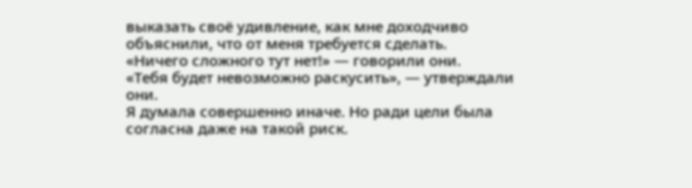выказать своё удивление, как мне доходчиво объяснили, что от меня требуется сделать.
«Ничего сложного тут нет!» — говорили они.
«Тебя будет невозможно раскусить», — утверждали они.
Я думала совершенно иначе. Но ради цели была согласна даже на такой риск.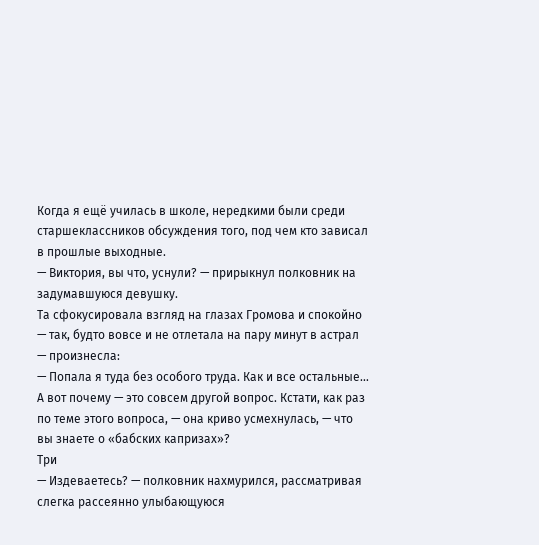Когда я ещё училась в школе, нередкими были среди старшеклассников обсуждения того, под чем кто зависал в прошлые выходные.
— Виктория, вы что, уснули? — прирыкнул полковник на задумавшуюся девушку.
Та сфокусировала взгляд на глазах Громова и спокойно — так, будто вовсе и не отлетала на пару минут в астрал — произнесла:
— Попала я туда без особого труда. Как и все остальные… А вот почему — это совсем другой вопрос. Кстати, как раз по теме этого вопроса, — она криво усмехнулась, — что вы знаете о «бабских капризах»?
Три
— Издеваетесь? — полковник нахмурился, рассматривая слегка рассеянно улыбающуюся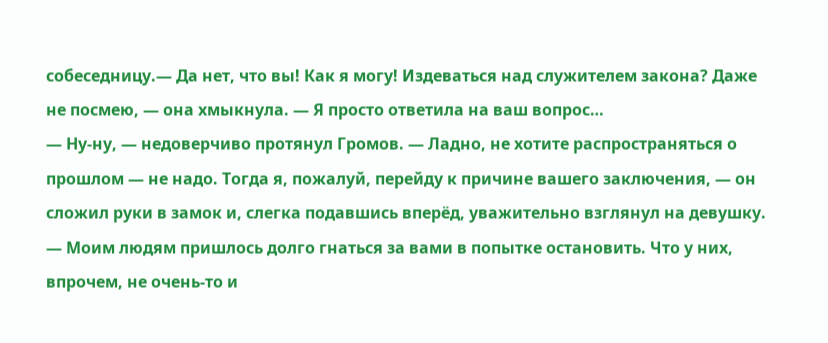собеседницу.— Да нет, что вы! Как я могу! Издеваться над служителем закона? Даже не посмею, — она хмыкнула. — Я просто ответила на ваш вопрос…
— Ну-ну, — недоверчиво протянул Громов. — Ладно, не хотите распространяться о прошлом — не надо. Тогда я, пожалуй, перейду к причине вашего заключения, — он сложил руки в замок и, слегка подавшись вперёд, уважительно взглянул на девушку. — Моим людям пришлось долго гнаться за вами в попытке остановить. Что у них, впрочем, не очень-то и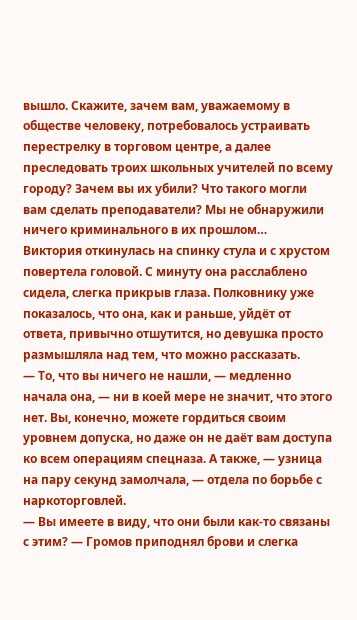вышло. Скажите, зачем вам, уважаемому в обществе человеку, потребовалось устраивать перестрелку в торговом центре, а далее преследовать троих школьных учителей по всему городу? Зачем вы их убили? Что такого могли вам сделать преподаватели? Мы не обнаружили ничего криминального в их прошлом…
Виктория откинулась на спинку стула и с хрустом повертела головой. С минуту она расслаблено сидела, слегка прикрыв глаза. Полковнику уже показалось, что она, как и раньше, уйдёт от ответа, привычно отшутится, но девушка просто размышляла над тем, что можно рассказать.
— То, что вы ничего не нашли, — медленно начала она, — ни в коей мере не значит, что этого нет. Вы, конечно, можете гордиться своим уровнем допуска, но даже он не даёт вам доступа ко всем операциям спецназа. А также, — узница на пару секунд замолчала, — отдела по борьбе с наркоторговлей.
— Вы имеете в виду, что они были как-то связаны с этим? — Громов приподнял брови и слегка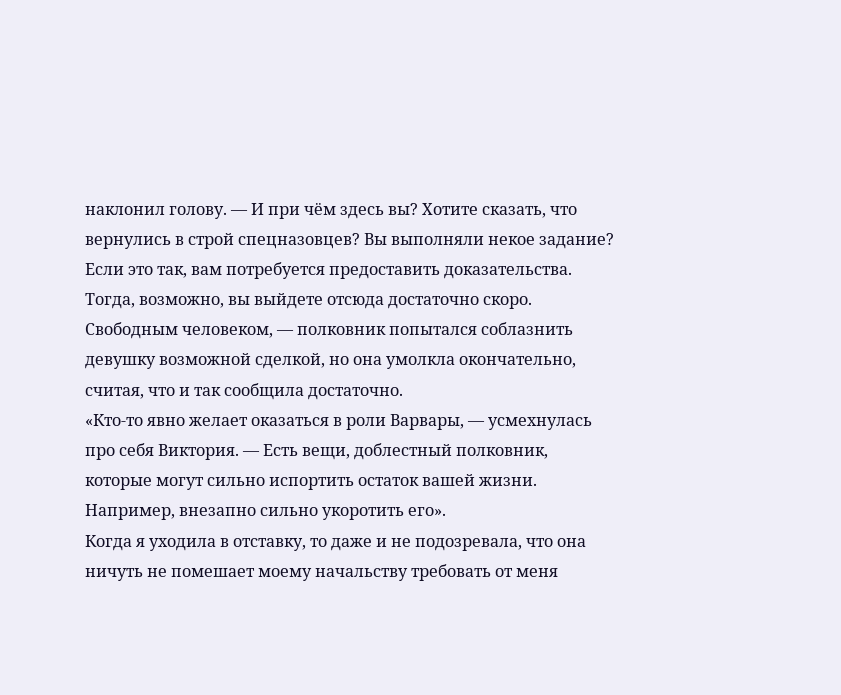наклонил голову. — И при чём здесь вы? Хотите сказать, что вернулись в строй спецназовцев? Вы выполняли некое задание? Если это так, вам потребуется предоставить доказательства. Тогда, возможно, вы выйдете отсюда достаточно скоро. Свободным человеком, — полковник попытался соблазнить девушку возможной сделкой, но она умолкла окончательно, считая, что и так сообщила достаточно.
«Кто-то явно желает оказаться в роли Варвары, — усмехнулась про себя Виктория. — Есть вещи, доблестный полковник, которые могут сильно испортить остаток вашей жизни. Например, внезапно сильно укоротить его».
Когда я уходила в отставку, то даже и не подозревала, что она ничуть не помешает моему начальству требовать от меня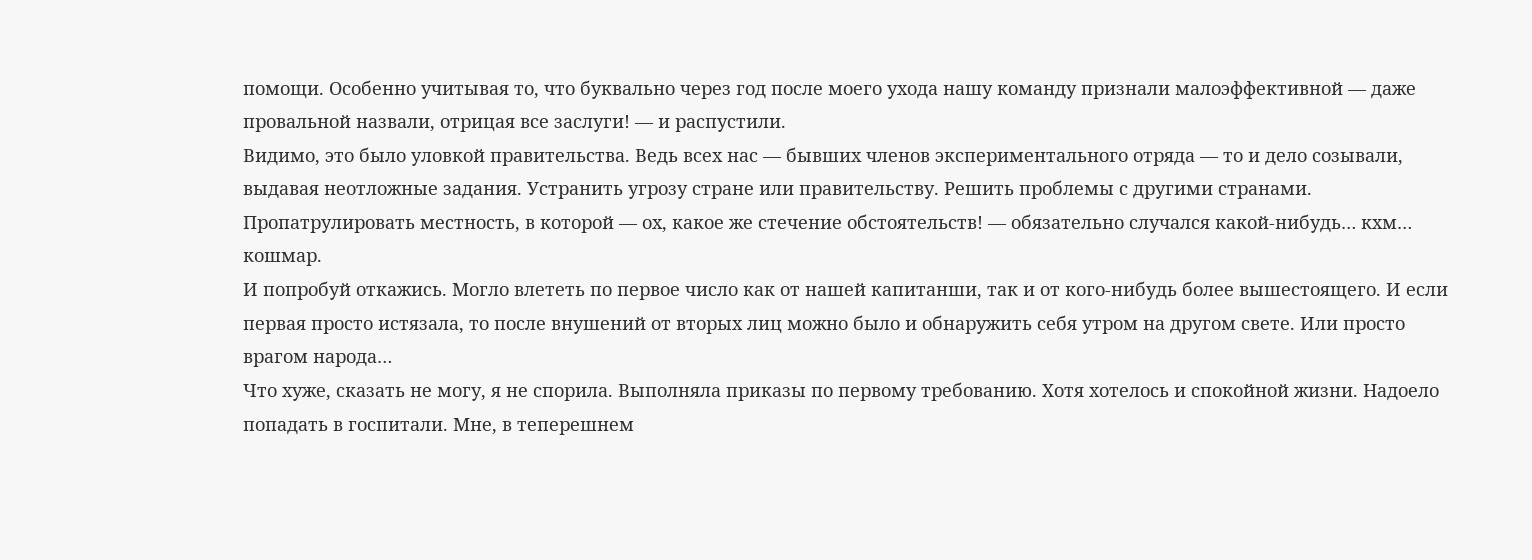помощи. Особенно учитывая то, что буквально через год после моего ухода нашу команду признали малоэффективной — даже провальной назвали, отрицая все заслуги! — и распустили.
Видимо, это было уловкой правительства. Ведь всех нас — бывших членов экспериментального отряда — то и дело созывали, выдавая неотложные задания. Устранить угрозу стране или правительству. Решить проблемы с другими странами. Пропатрулировать местность, в которой — ох, какое же стечение обстоятельств! — обязательно случался какой-нибудь… кхм… кошмар.
И попробуй откажись. Могло влететь по первое число как от нашей капитанши, так и от кого-нибудь более вышестоящего. И если первая просто истязала, то после внушений от вторых лиц можно было и обнаружить себя утром на другом свете. Или просто врагом народа…
Что хуже, сказать не могу, я не спорила. Выполняла приказы по первому требованию. Хотя хотелось и спокойной жизни. Надоело попадать в госпитали. Мне, в теперешнем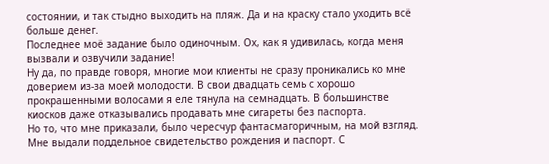состоянии, и так стыдно выходить на пляж. Да и на краску стало уходить всё больше денег.
Последнее моё задание было одиночным. Ох, как я удивилась, когда меня вызвали и озвучили задание!
Ну да, по правде говоря, многие мои клиенты не сразу проникались ко мне доверием из-за моей молодости. В свои двадцать семь с хорошо прокрашенными волосами я еле тянула на семнадцать. В большинстве киосков даже отказывались продавать мне сигареты без паспорта.
Но то, что мне приказали, было чересчур фантасмагоричным, на мой взгляд.
Мне выдали поддельное свидетельство рождения и паспорт. С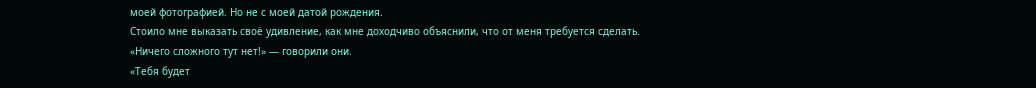моей фотографией. Но не с моей датой рождения.
Стоило мне выказать своё удивление, как мне доходчиво объяснили, что от меня требуется сделать.
«Ничего сложного тут нет!» — говорили они.
«Тебя будет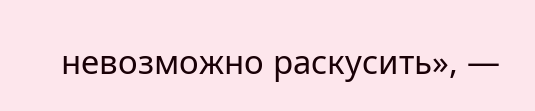невозможно раскусить», —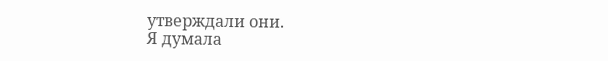утверждали они.
Я думала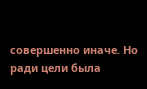совершенно иначе. Но ради цели была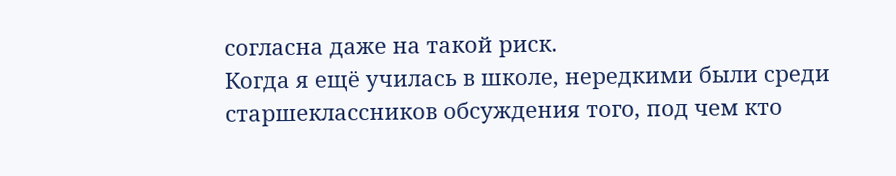согласна даже на такой риск.
Когда я ещё училась в школе, нередкими были среди старшеклассников обсуждения того, под чем кто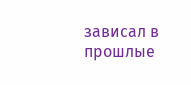зависал в прошлые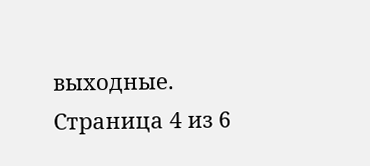выходные.
Страница 4 из 6